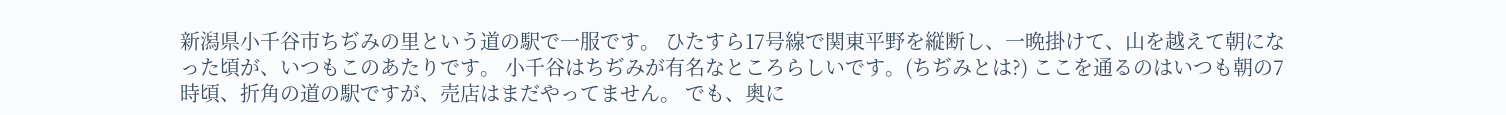新潟県小千谷市ちぢみの里という道の駅で一服です。 ひたすら17号線で関東平野を縦断し、一晩掛けて、山を越えて朝になった頃が、いつもこのあたりです。 小千谷はちぢみが有名なところらしいです。(ちぢみとは?) ここを通るのはいつも朝の7時頃、折角の道の駅ですが、売店はまだやってません。 でも、奥に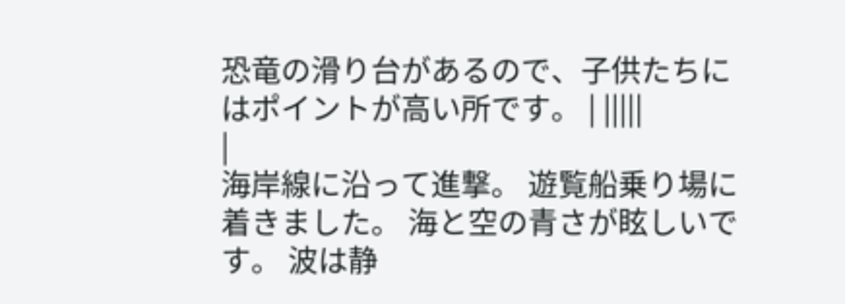恐竜の滑り台があるので、子供たちにはポイントが高い所です。 | |||||
|
海岸線に沿って進撃。 遊覧船乗り場に着きました。 海と空の青さが眩しいです。 波は静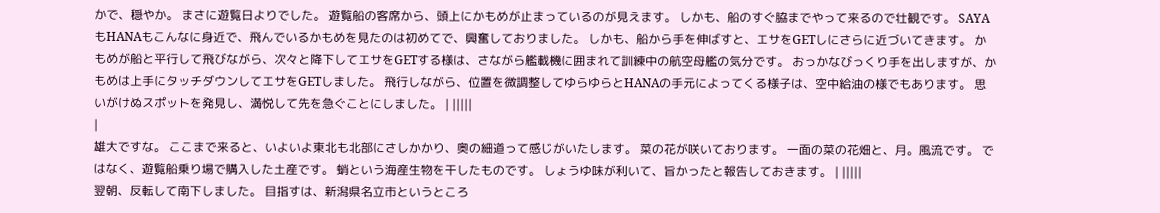かで、穏やか。 まさに遊覧日よりでした。 遊覧船の客席から、頭上にかもめが止まっているのが見えます。 しかも、船のすぐ脇までやって来るので壮観です。 SAYAもHANAもこんなに身近で、飛んでいるかもめを見たのは初めてで、興奮しておりました。 しかも、船から手を伸ばすと、エサをGETしにさらに近づいてきます。 かもめが船と平行して飛びながら、次々と降下してエサをGETする様は、さながら艦載機に囲まれて訓練中の航空母艦の気分です。 おっかなびっくり手を出しますが、かもめは上手にタッチダウンしてエサをGETしました。 飛行しながら、位置を微調整してゆらゆらとHANAの手元によってくる様子は、空中給油の様でもあります。 思いがけぬスポットを発見し、満悦して先を急ぐことにしました。 | |||||
|
雄大ですな。 ここまで来ると、いよいよ東北も北部にさしかかり、奥の細道って感じがいたします。 菜の花が咲いております。 一面の菜の花畑と、月。風流です。 ではなく、遊覧船乗り場で購入した土産です。 蛸という海産生物を干したものです。 しょうゆ味が利いて、旨かったと報告しておきます。 | |||||
翌朝、反転して南下しました。 目指すは、新潟県名立市というところ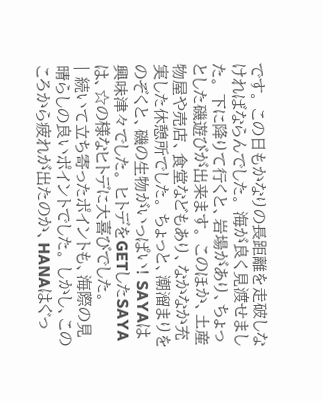です。 この日もかなりの長距離を走破しなければならんでした。 海が良く見渡せました。 下に降りて行くと、岩場があり、ちょっとした磯遊びが出来ます。 このほか、土産物屋や売店、食堂などもあり、なかなか充実した休憩所でした。 ちょっと、潮溜まりをのぞくと、磯の生物がいっぱい! SAYAは興味津々でした。 ヒトデをGETしたSAYAは、☆の様なヒトデに大喜びでした。
| 続いて立ち寄ったポイントも、海際の見晴らしの良いポイントでした。 しかし、このころから疲れが出たのか、HANAはぐっ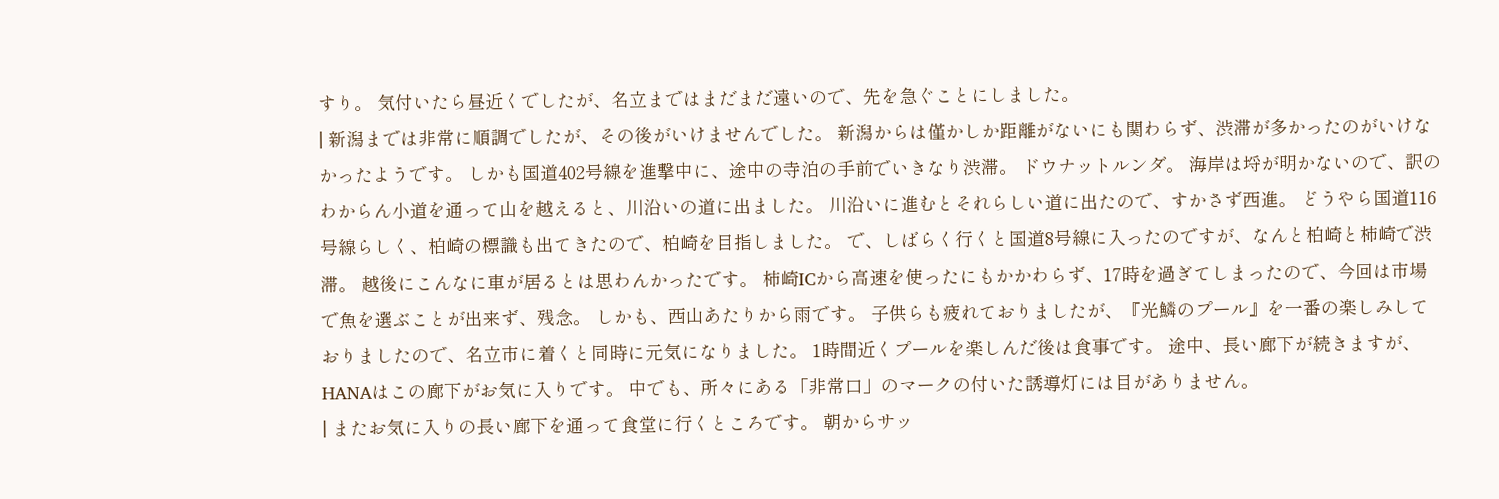すり。 気付いたら昼近くでしたが、名立まではまだまだ遠いので、先を急ぐことにしました。
| 新潟までは非常に順調でしたが、その後がいけませんでした。 新潟からは僅かしか距離がないにも関わらず、渋滞が多かったのがいけなかったようです。 しかも国道402号線を進撃中に、途中の寺泊の手前でいきなり渋滞。 ドウナットルンダ。 海岸は埒が明かないので、訳のわからん小道を通って山を越えると、川沿いの道に出ました。 川沿いに進むとそれらしい道に出たので、すかさず西進。 どうやら国道116号線らしく、柏崎の標識も出てきたので、柏崎を目指しました。 で、しばらく行くと国道8号線に入ったのですが、なんと柏崎と柿崎で渋滞。 越後にこんなに車が居るとは思わんかったです。 柿崎ICから高速を使ったにもかかわらず、17時を過ぎてしまったので、今回は市場で魚を選ぶことが出来ず、残念。 しかも、西山あたりから雨です。 子供らも疲れておりましたが、『光鱗のプール』を一番の楽しみしておりましたので、名立市に着くと同時に元気になりました。 1時間近くプールを楽しんだ後は食事です。 途中、長い廊下が続きますが、HANAはこの廊下がお気に入りです。 中でも、所々にある「非常口」のマークの付いた誘導灯には目がありません。
| またお気に入りの長い廊下を通って食堂に行くところです。 朝からサッ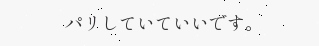パリしていていいです。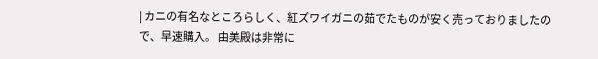| カニの有名なところらしく、紅ズワイガニの茹でたものが安く売っておりましたので、早速購入。 由美殿は非常に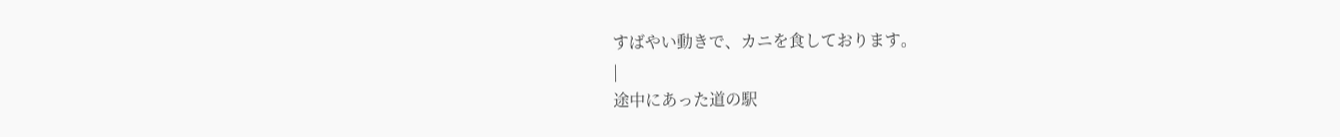すばやい動きで、カニを食しております。
|
途中にあった道の駅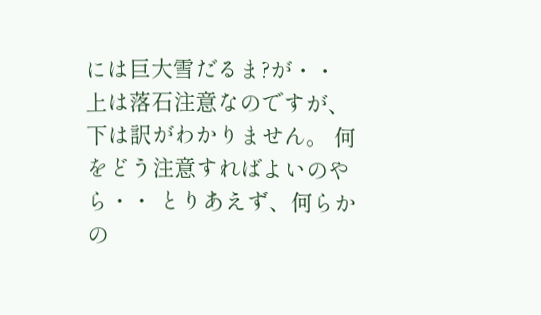には巨大雪だるま?が・・ 上は落石注意なのですが、下は訳がわかりません。 何をどう注意すればよいのやら・・ とりあえず、何らかの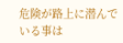危険が路上に潜んでいる事は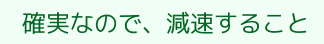確実なので、減速すること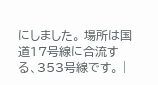にしました。 場所は国道17号線に合流する、353号線です。 |